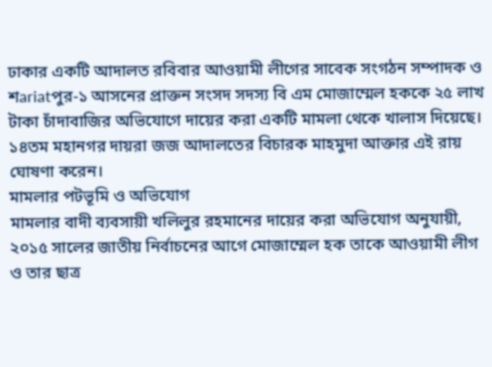ঢাকার একটি আদালত রবিবার আওয়ামী লীগের সাবেক সংগঠন সম্পাদক ও শariatপুর-১ আসনের প্রাক্তন সংসদ সদস্য বি এম মোজাম্মেল হককে ২৫ লাখ টাকা চাঁদাবাজির অভিযোগে দায়ের করা একটি মামলা থেকে খালাস দিয়েছে। ১৪তম মহানগর দায়রা জজ আদালতের বিচারক মাহমুদা আক্তার এই রায় ঘোষণা করেন।
মামলার পটভূমি ও অভিযোগ
মামলার বাদী ব্যবসায়ী খলিলুর রহমানের দায়ের করা অভিযোগ অনুযায়ী, ২০১৫ সালের জাতীয় নির্বাচনের আগে মোজাম্মেল হক তাকে আওয়ামী লীগ ও তার ছাত্র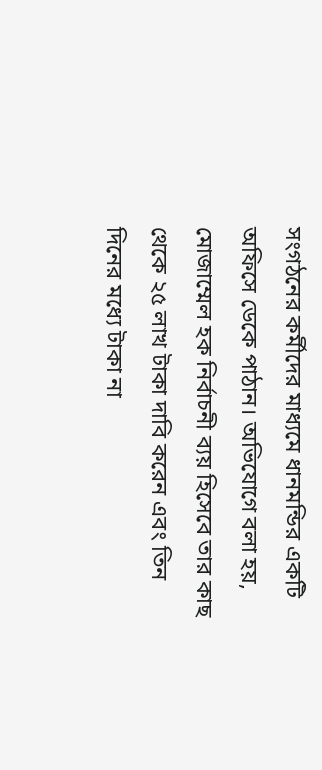সংগঠনের কর্মীদের মাধ্যমে ধানমন্ডির একটি অফিসে ডেকে পাঠান। অভিযোগে বলা হয়, মোজাম্মেল হক নির্বাচনী ব্যয় হিসেবে তার কাছ থেকে ২৫ লাখ টাকা দাবি করেন এবং তিন দিনের মধ্যে টাকা না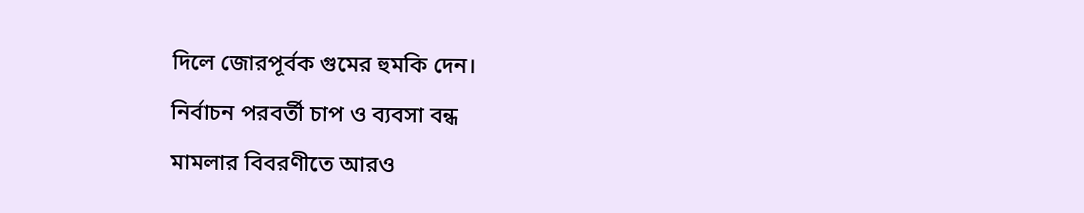দিলে জোরপূর্বক গুমের হুমকি দেন।
নির্বাচন পরবর্তী চাপ ও ব্যবসা বন্ধ
মামলার বিবরণীতে আরও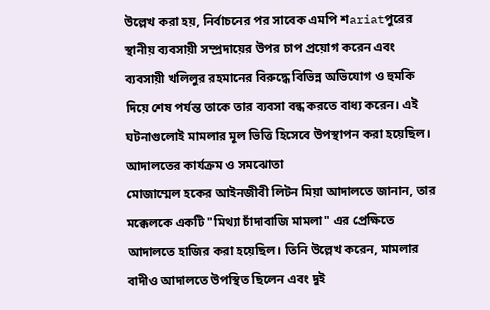উল্লেখ করা হয়, নির্বাচনের পর সাবেক এমপি শariatপুরের স্থানীয় ব্যবসায়ী সম্প্রদায়ের উপর চাপ প্রয়োগ করেন এবং ব্যবসায়ী খলিলুর রহমানের বিরুদ্ধে বিভিন্ন অভিযোগ ও হুমকি দিয়ে শেষ পর্যন্ত তাকে তার ব্যবসা বন্ধ করতে বাধ্য করেন। এই ঘটনাগুলোই মামলার মূল ভিত্তি হিসেবে উপস্থাপন করা হয়েছিল।
আদালতের কার্যক্রম ও সমঝোতা
মোজাম্মেল হকের আইনজীবী লিটন মিয়া আদালতে জানান, তার মক্কেলকে একটি "মিথ্যা চাঁদাবাজি মামলা" এর প্রেক্ষিতে আদালতে হাজির করা হয়েছিল। তিনি উল্লেখ করেন, মামলার বাদীও আদালতে উপস্থিত ছিলেন এবং দুই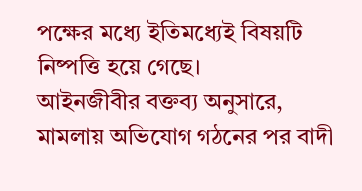পক্ষের মধ্যে ইতিমধ্যেই বিষয়টি নিষ্পত্তি হয়ে গেছে।
আইনজীবীর বক্তব্য অনুসারে, মামলায় অভিযোগ গঠনের পর বাদী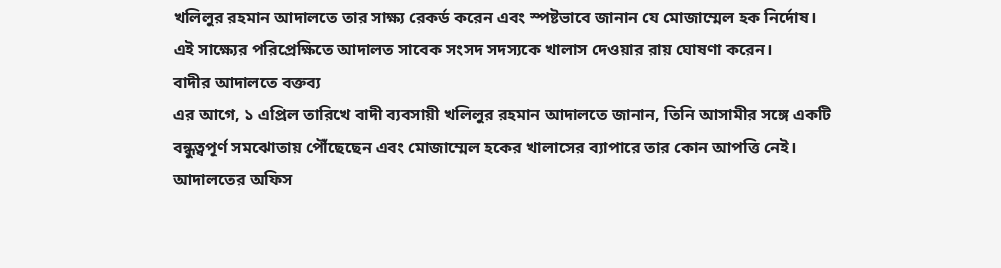খলিলুর রহমান আদালতে তার সাক্ষ্য রেকর্ড করেন এবং স্পষ্টভাবে জানান যে মোজাম্মেল হক নির্দোষ। এই সাক্ষ্যের পরিপ্রেক্ষিতে আদালত সাবেক সংসদ সদস্যকে খালাস দেওয়ার রায় ঘোষণা করেন।
বাদীর আদালতে বক্তব্য
এর আগে, ১ এপ্রিল তারিখে বাদী ব্যবসায়ী খলিলুর রহমান আদালতে জানান, তিনি আসামীর সঙ্গে একটি বন্ধুত্বপূর্ণ সমঝোতায় পৌঁছেছেন এবং মোজাম্মেল হকের খালাসের ব্যাপারে তার কোন আপত্তি নেই। আদালতের অফিস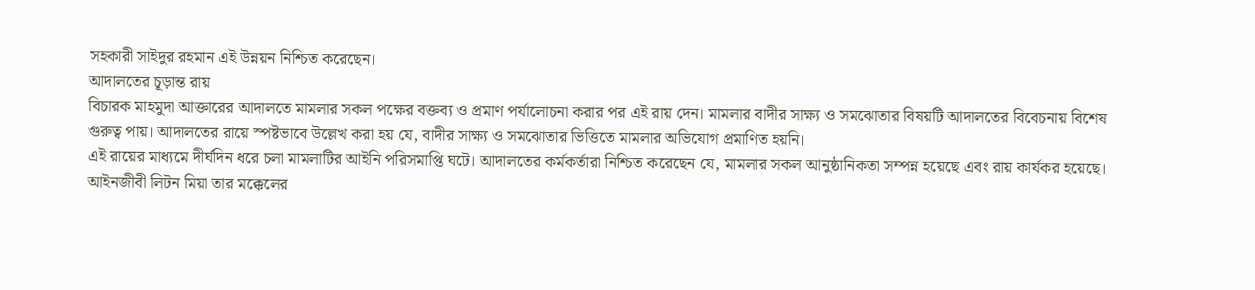সহকারী সাইদুর রহমান এই উন্নয়ন নিশ্চিত করেছেন।
আদালতের চূড়ান্ত রায়
বিচারক মাহমুদা আক্তারের আদালতে মামলার সকল পক্ষের বক্তব্য ও প্রমাণ পর্যালোচনা করার পর এই রায় দেন। মামলার বাদীর সাক্ষ্য ও সমঝোতার বিষয়টি আদালতের বিবেচনায় বিশেষ গুরুত্ব পায়। আদালতের রায়ে স্পষ্টভাবে উল্লেখ করা হয় যে, বাদীর সাক্ষ্য ও সমঝোতার ভিত্তিতে মামলার অভিযোগ প্রমাণিত হয়নি।
এই রায়ের মাধ্যমে দীর্ঘদিন ধরে চলা মামলাটির আইনি পরিসমাপ্তি ঘটে। আদালতের কর্মকর্তারা নিশ্চিত করেছেন যে, মামলার সকল আনুষ্ঠানিকতা সম্পন্ন হয়েছে এবং রায় কার্যকর হয়েছে। আইনজীবী লিটন মিয়া তার মক্কেলের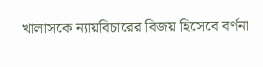খালাসকে ন্যায়বিচারের বিজয় হিসেবে বর্ণনা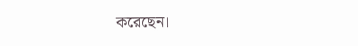করেছেন।